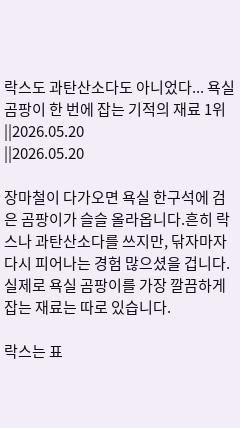락스도 과탄산소다도 아니었다... 욕실 곰팡이 한 번에 잡는 기적의 재료 1위
||2026.05.20
||2026.05.20

장마철이 다가오면 욕실 한구석에 검은 곰팡이가 슬슬 올라옵니다.흔히 락스나 과탄산소다를 쓰지만, 닦자마자 다시 피어나는 경험 많으셨을 겁니다. 실제로 욕실 곰팡이를 가장 깔끔하게 잡는 재료는 따로 있습니다.

락스는 표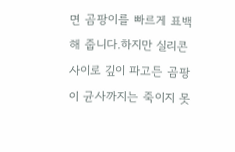면 곰팡이를 빠르게 표백해 줍니다.하지만 실리콘 사이로 깊이 파고든 곰팡이 균사까지는 죽이지 못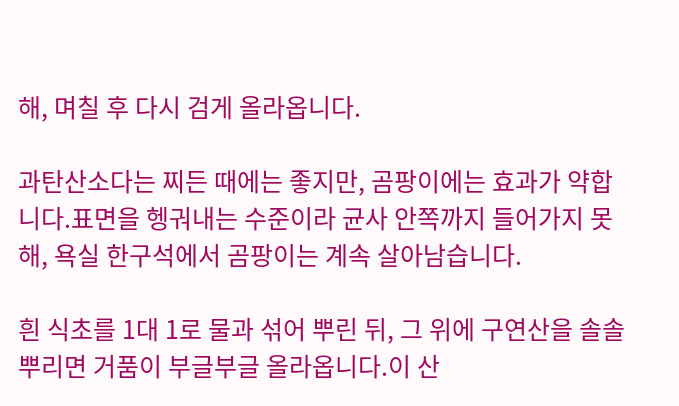해, 며칠 후 다시 검게 올라옵니다.

과탄산소다는 찌든 때에는 좋지만, 곰팡이에는 효과가 약합니다.표면을 헹궈내는 수준이라 균사 안쪽까지 들어가지 못해, 욕실 한구석에서 곰팡이는 계속 살아남습니다.

흰 식초를 1대 1로 물과 섞어 뿌린 뒤, 그 위에 구연산을 솔솔 뿌리면 거품이 부글부글 올라옵니다.이 산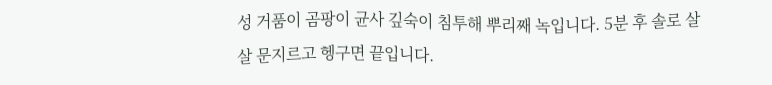성 거품이 곰팡이 균사 깊숙이 침투해 뿌리째 녹입니다. 5분 후 솔로 살살 문지르고 헹구면 끝입니다.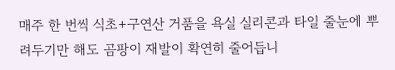매주 한 번씩 식초+구연산 거품을 욕실 실리콘과 타일 줄눈에 뿌려두기만 해도 곰팡이 재발이 확연히 줄어듭니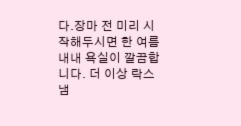다.장마 전 미리 시작해두시면 한 여름 내내 욕실이 깔끔합니다. 더 이상 락스 냄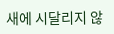새에 시달리지 않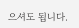으셔도 됩니다.